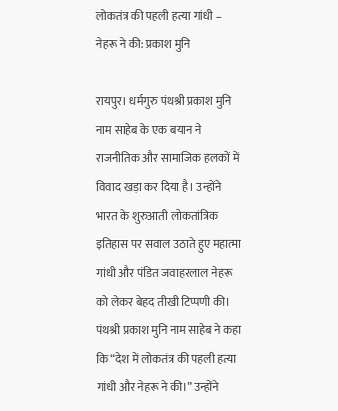लोकतंत्र की पहली हत्या गांधी – नेहरू ने की: प्रकाश मुनि

रायपुर। धर्मगुरु पंथश्री प्रकाश मुनि नाम साहेब के एक बयान ने राजनीतिक और सामाजिक हलकों में विवाद खड़ा कर दिया है। उन्होंने भारत के शुरुआती लोकतांत्रिक इतिहास पर सवाल उठाते हुए महात्मा गांधी और पंडित जवाहरलाल नेहरू को लेकर बेहद तीखी टिप्पणी की।
पंथश्री प्रकाश मुनि नाम साहेब ने कहा कि “देश में लोकतंत्र की पहली हत्या गांधी और नेहरू ने की।” उन्होंने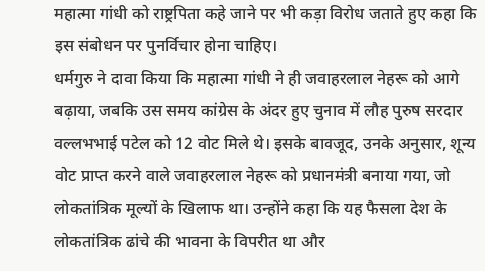महात्मा गांधी को राष्ट्रपिता कहे जाने पर भी कड़ा विरोध जताते हुए कहा कि इस संबोधन पर पुनर्विचार होना चाहिए।
धर्मगुरु ने दावा किया कि महात्मा गांधी ने ही जवाहरलाल नेहरू को आगे बढ़ाया, जबकि उस समय कांग्रेस के अंदर हुए चुनाव में लौह पुरुष सरदार वल्लभभाई पटेल को 12 वोट मिले थे। इसके बावजूद, उनके अनुसार, शून्य वोट प्राप्त करने वाले जवाहरलाल नेहरू को प्रधानमंत्री बनाया गया, जो लोकतांत्रिक मूल्यों के खिलाफ था। उन्होंने कहा कि यह फैसला देश के लोकतांत्रिक ढांचे की भावना के विपरीत था और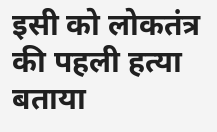इसी को लोकतंत्र की पहली हत्या बताया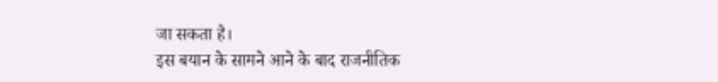जा सकता है।
इस बयान के सामने आने के बाद राजनीतिक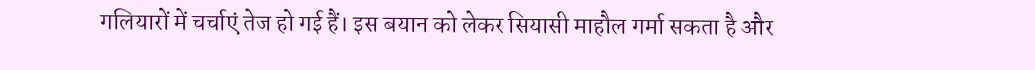गलियारों में चर्चाएं तेज हो गई हैं। इस बयान को लेकर सियासी माहौल गर्मा सकता है और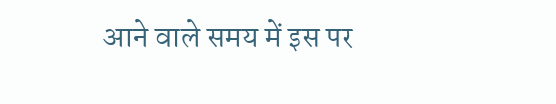आने वाले समय में इस पर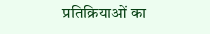प्रतिक्रियाओं का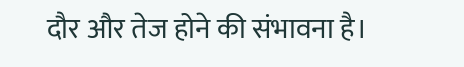दौर और तेज होने की संभावना है।